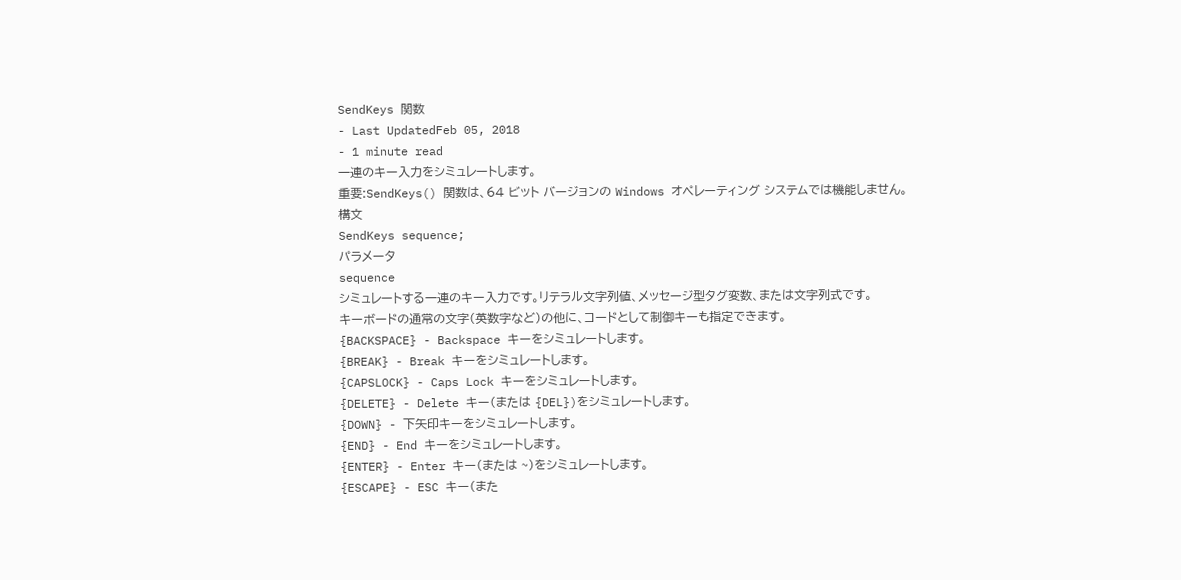SendKeys 関数
- Last UpdatedFeb 05, 2018
- 1 minute read
一連のキー入力をシミュレートします。
重要:SendKeys() 関数は、64 ビット バージョンの Windows オペレーティング システムでは機能しません。
構文
SendKeys sequence;
パラメータ
sequence
シミュレートする一連のキー入力です。リテラル文字列値、メッセージ型タグ変数、または文字列式です。
キーボードの通常の文字(英数字など)の他に、コードとして制御キーも指定できます。
{BACKSPACE} - Backspace キーをシミュレートします。
{BREAK} - Break キーをシミュレートします。
{CAPSLOCK} - Caps Lock キーをシミュレートします。
{DELETE} - Delete キー(または {DEL})をシミュレートします。
{DOWN} - 下矢印キーをシミュレートします。
{END} - End キーをシミュレートします。
{ENTER} - Enter キー(または ~)をシミュレートします。
{ESCAPE} - ESC キー(また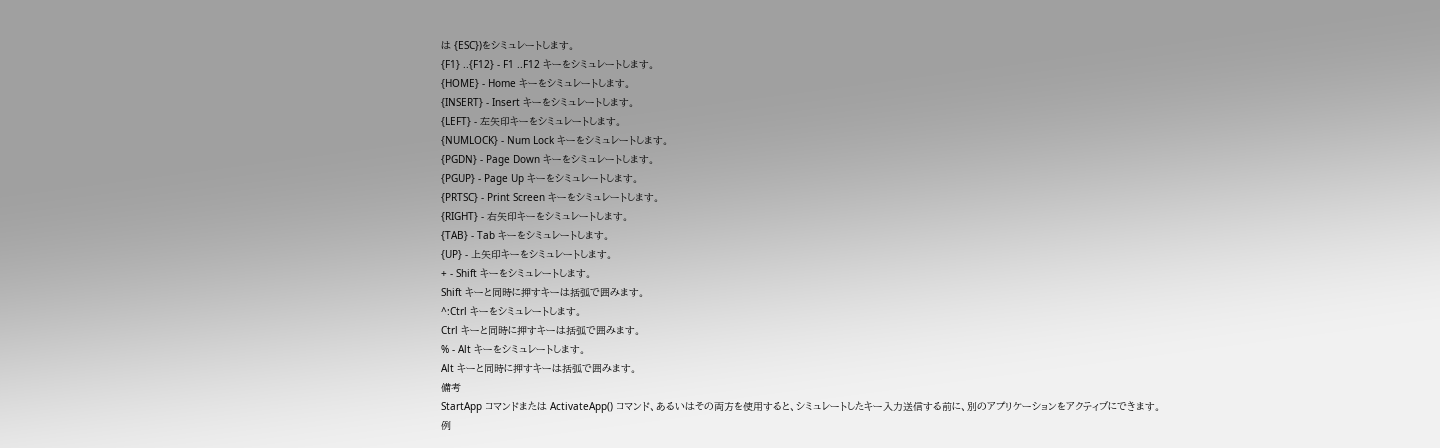は {ESC})をシミュレートします。
{F1} ..{F12} - F1 ..F12 キーをシミュレートします。
{HOME} - Home キーをシミュレートします。
{INSERT} - Insert キーをシミュレートします。
{LEFT} - 左矢印キーをシミュレートします。
{NUMLOCK} - Num Lock キーをシミュレートします。
{PGDN} - Page Down キーをシミュレートします。
{PGUP} - Page Up キーをシミュレートします。
{PRTSC} - Print Screen キーをシミュレートします。
{RIGHT} - 右矢印キーをシミュレートします。
{TAB} - Tab キーをシミュレートします。
{UP} - 上矢印キーをシミュレートします。
+ - Shift キーをシミュレートします。
Shift キーと同時に押すキーは括弧で囲みます。
^:Ctrl キーをシミュレートします。
Ctrl キーと同時に押すキーは括弧で囲みます。
% - Alt キーをシミュレートします。
Alt キーと同時に押すキーは括弧で囲みます。
備考
StartApp コマンドまたは ActivateApp() コマンド、あるいはその両方を使用すると、シミュレートしたキー入力送信する前に、別のアプリケーションをアクティブにできます。
例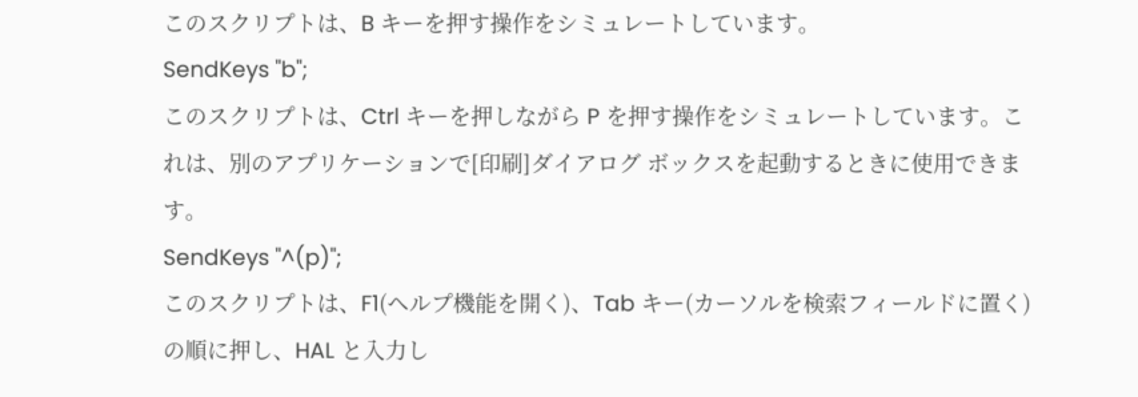このスクリプトは、B キーを押す操作をシミュレートしています。
SendKeys "b";
このスクリプトは、Ctrl キーを押しながら P を押す操作をシミュレートしています。これは、別のアプリケーションで[印刷]ダイアログ ボックスを起動するときに使用できます。
SendKeys "^(p)";
このスクリプトは、F1(ヘルプ機能を開く)、Tab キー(カーソルを検索フィールドに置く)の順に押し、HAL と入力し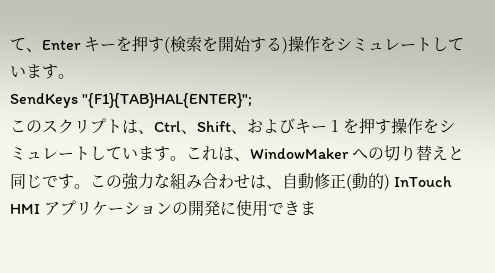て、Enter キーを押す(検索を開始する)操作をシミュレートしています。
SendKeys "{F1}{TAB}HAL{ENTER}";
このスクリプトは、Ctrl、Shift、およびキー 1 を押す操作をシミュレートしています。これは、WindowMaker への切り替えと同じです。この強力な組み合わせは、自動修正(動的) InTouch HMI アプリケーションの開発に使用できま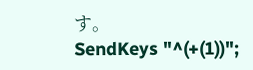す。
SendKeys "^(+(1))";